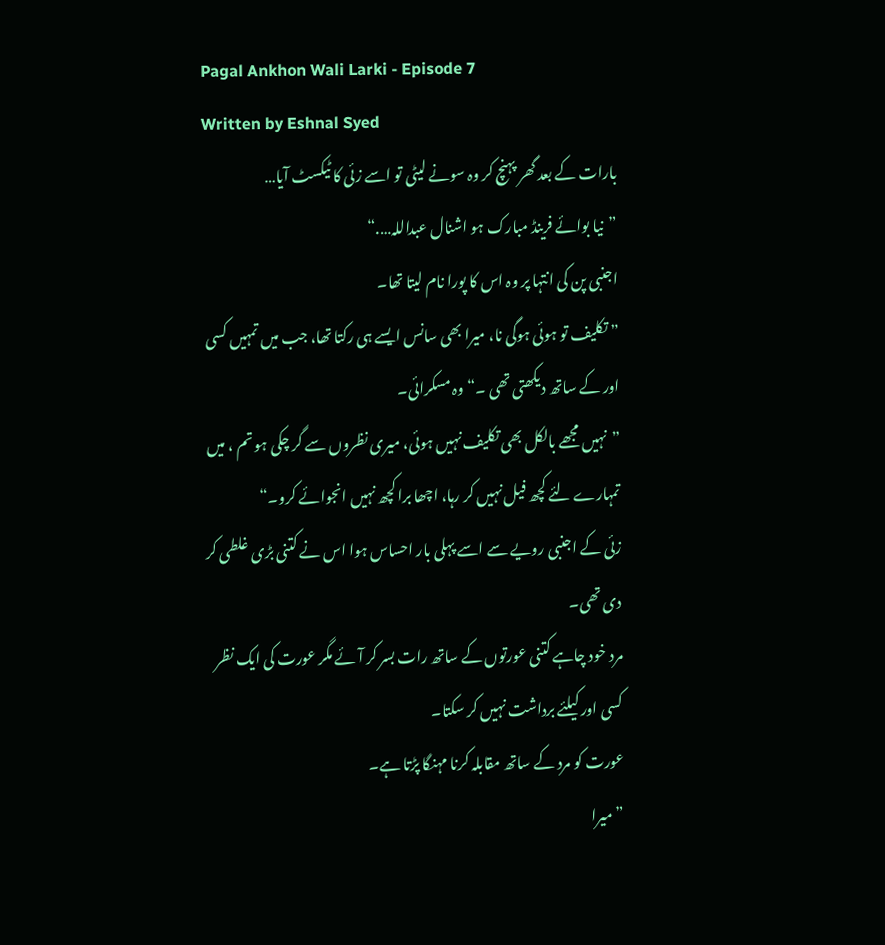Pagal Ankhon Wali Larki - Episode 7
Written by Eshnal Syed
بارات کے بعد گھر پہنچ کر وہ سونے لیٹی تو اسے زئی کا ٹیکسٹ آیا…
”نیا بوائے فرینڈ مبارک ہو اشنال عبداللہ….“
اجنبی پن کی انتہا پر وہ اس کا پورا نام لیتا تھا۔
” تکلیف تو ہوئی ہوگی نا، میرا بھی سانس ایسے ہی رکتا تھا، جب میں تمہیں کسی اور کے ساتھ دیکھتی تھی ۔“ وہ مسکرائی۔
”نہیں مجھے بالکل بھی تکلیف نہیں ہوئی، میری نظروں سے گر چکی ہو تم ، میں تمہارے لئے کچھ فیل نہیں کر رہا، اچھا برا کچھ نہیں انجوائے کرو۔“
زئی کے اجنبی رویے سے اسے پہلی بار احساس ہوا اس نے کتنی بڑی غلطی کر دی تھی۔
مرد خود چاہے کتنی عورتوں کے ساتھ رات بسر کر آئے مگر عورت کی ایک نظر کسی اور کیلئے برداشت نہیں کر سکتا۔
عورت کو مرد کے ساتھ مقابلہ کرنا مہنگا پڑتا ہے۔
”میرا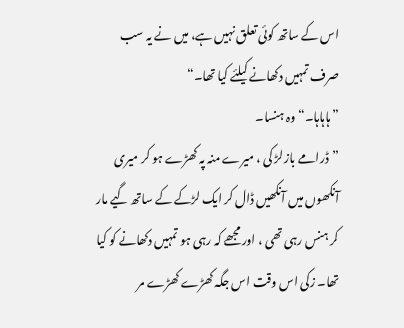اس کے ساتھ کوئی تعلق نہیں ہے، میں نے یہ سب صرف تمہیں دکھانے کیلئے کیا تھا۔“
”ہاہاہا۔“ وہ ہنسا۔
”ڈرامے بازلڑ کی ، میرے منہ پہ کھڑے ہو کر میری آنکھوں میں آنکھیں ڈال کر ایک لڑکے کے ساتھ گیے مار کر ہنس رہی تھی ، اور مجھے کہ رہی ہو تمہیں دکھانے کو کیا تھا۔ زکی اس وقت اس جگہ کھڑے کھڑے مر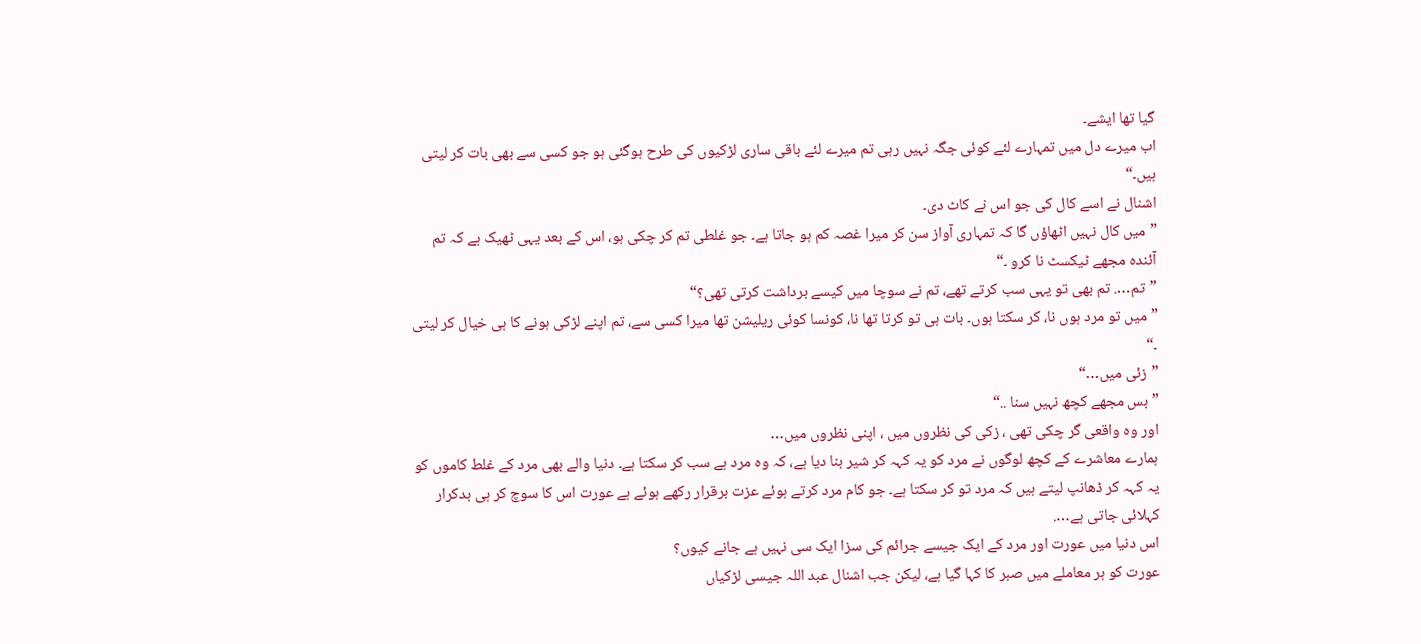گیا تھا ایشے۔
اب میرے دل میں تمہارے لئے کوئی جگہ نہیں رہی تم میرے لئے باقی ساری لڑکیوں کی طرح ہوگئی ہو جو کسی سے بھی بات کر لیتی ہیں۔“
اشنال نے اسے کال کی جو اس نے کاٹ دی۔
”میں کال نہیں اٹھاؤں گا کہ تمہاری آواز سن کر میرا غصہ کم ہو جاتا ہے۔ جو غلطی تم کر چکی ہو، اس کے بعد یہی ٹھیک ہے کہ تم آئندہ مجھے ٹیکسٹ نا کرو ۔“
”تم…. تم بھی تو یہی سب کرتے تھے، تم نے سوچا میں کیسے برداشت کرتی تھی؟“
”میں تو مرد ہوں نا، کر سکتا ہوں۔ بات ہی تو کرتا تھا نا، کونسا کوئی ریلیشن تھا میرا کسی سے، تم اپنے لڑکی ہونے کا ہی خیال کر لیتی ۔“
”زئی میں…“
” بس مجھے کچھ نہیں سنا ..“
اور وہ واقعی گر چکی تھی ، زکی کی نظروں میں ، اپنی نظروں میں…
ہمارے معاشرے کے کچھ لوگوں نے مرد کو یہ کہہ کر شیر بنا دیا ہے، کہ وہ مرد ہے سب کر سکتا ہے۔ دنیا والے بھی مرد کے غلط کاموں کو یہ کہہ کر ڈھانپ لیتے ہیں کہ مرد تو کر سکتا ہے۔ جو کام مرد کرتے ہوئے عزت برقرار رکھے ہوئے ہے عورت اس کا سوچ کر ہی بدکرار کہلائی جاتی ہے….
اس دنیا میں عورت اور مرد کے ایک جیسے جرائم کی سزا ایک سی نہیں ہے جانے کیوں؟
عورت کو ہر معاملے میں صبر کا کہا گیا ہے، لیکن جب اشنال عبد اللہ جیسی لڑکیاں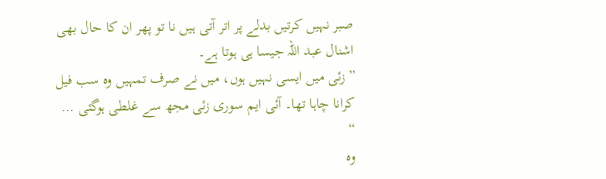صبر نہیں کرتیں بدلے پر اتر آتی ہیں نا تو پھر ان کا حال بھی اشنال عبد اللہ جیسا ہی ہوتا ہے۔
”زئی میں ایسی نہیں ہوں، میں نے صرف تمہیں وہ سب فیل کرانا چاہا تھا۔ آئی ایم سوری زئی مجھ سے غلطی ہوگئی … “
وہ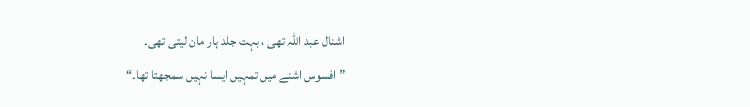اشنال عبد اللہ تھی ، بہت جلد ہار مان لیتی تھی۔
”افسوس اشنے میں تمہیں ایسا نہیں سمجھتا تھا۔“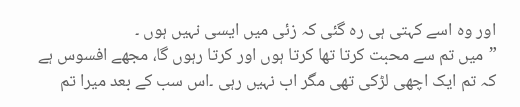اور وہ اسے کہتی ہی رہ گئی کہ زئی میں ایسی نہیں ہوں ۔
”میں تم سے محبت کرتا تھا کرتا ہوں اور کرتا رہوں گا، مجھے افسوس ہے کہ تم ایک اچھی لڑکی تھی مگر اب نہیں رہی ۔اس سب کے بعد میرا تم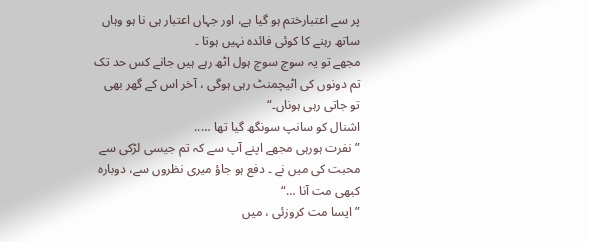پر سے اعتبارختم ہو گیا ہے، اور جہاں اعتبار ہی نا ہو وہاں ساتھ رہنے کا کوئی فائدہ نہیں ہوتا ۔
مجھے تو یہ سوچ سوچ ہول اٹھ رہے ہیں جانے کس حد تک تم دونوں کی اٹیچمنٹ رہی ہوگی ، آخر اس کے گھر بھی تو جاتی رہی ہوناں۔“
اشنال کو سانپ سونگھ گیا تھا …..
”نفرت ہورہی مجھے اپنے آپ سے کہ تم جیسی لڑکی سے محبت کی میں نے ۔ دفع ہو جاؤ میری نظروں سے، دوبارہ کبھی مت آنا …“
”ایسا مت کروزئی ، میں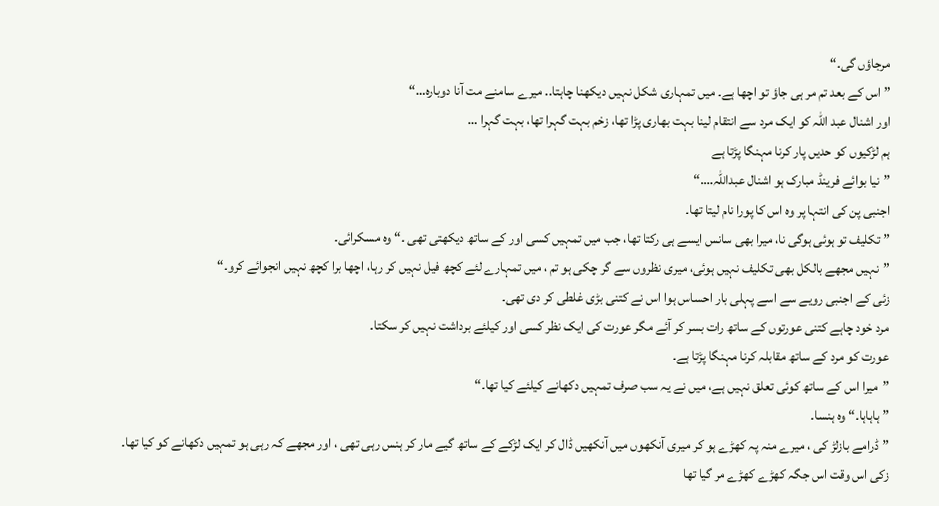مرجاؤں گی۔“
”اس کے بعد تم مر ہی جاؤ تو اچھا ہے۔ میں تمہاری شکل نہیں دیکھنا چاہتا.. میرے سامنے مت آنا دوباره…“
اور اشنال عبد اللہ کو ایک مرد سے انتقام لینا بہت بھاری پڑا تھا، زخم بہت گہرا تھا، بہت گہرا …
ہم لڑکیوں کو حدیں پار کرنا مہنگا پڑتا ہے
”نیا بوائے فرینڈ مبارک ہو اشنال عبداللہ….“
اجنبی پن کی انتہا پر وہ اس کا پورا نام لیتا تھا۔
” تکلیف تو ہوئی ہوگی نا، میرا بھی سانس ایسے ہی رکتا تھا، جب میں تمہیں کسی اور کے ساتھ دیکھتی تھی ۔“ وہ مسکرائی۔
”نہیں مجھے بالکل بھی تکلیف نہیں ہوئی، میری نظروں سے گر چکی ہو تم ، میں تمہارے لئے کچھ فیل نہیں کر رہا، اچھا برا کچھ نہیں انجوائے کرو۔“
زئی کے اجنبی رویے سے اسے پہلی بار احساس ہوا اس نے کتنی بڑی غلطی کر دی تھی۔
مرد خود چاہے کتنی عورتوں کے ساتھ رات بسر کر آئے مگر عورت کی ایک نظر کسی اور کیلئے برداشت نہیں کر سکتا۔
عورت کو مرد کے ساتھ مقابلہ کرنا مہنگا پڑتا ہے۔
”میرا اس کے ساتھ کوئی تعلق نہیں ہے، میں نے یہ سب صرف تمہیں دکھانے کیلئے کیا تھا۔“
”ہاہاہا۔“ وہ ہنسا۔
”ڈرامے بازلڑ کی ، میرے منہ پہ کھڑے ہو کر میری آنکھوں میں آنکھیں ڈال کر ایک لڑکے کے ساتھ گیے مار کر ہنس رہی تھی ، اور مجھے کہ رہی ہو تمہیں دکھانے کو کیا تھا۔ زکی اس وقت اس جگہ کھڑے کھڑے مر گیا تھا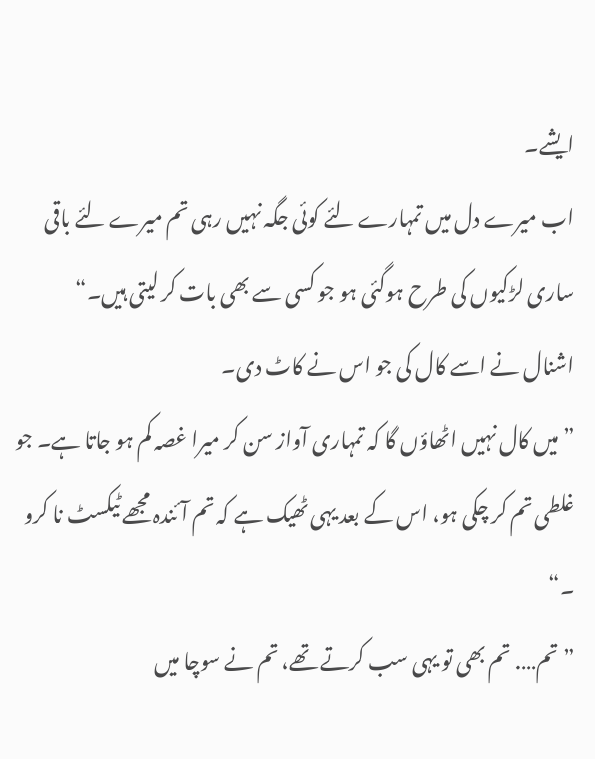ایشے۔
اب میرے دل میں تمہارے لئے کوئی جگہ نہیں رہی تم میرے لئے باقی ساری لڑکیوں کی طرح ہوگئی ہو جو کسی سے بھی بات کر لیتی ہیں۔“
اشنال نے اسے کال کی جو اس نے کاٹ دی۔
”میں کال نہیں اٹھاؤں گا کہ تمہاری آواز سن کر میرا غصہ کم ہو جاتا ہے۔ جو غلطی تم کر چکی ہو، اس کے بعد یہی ٹھیک ہے کہ تم آئندہ مجھے ٹیکسٹ نا کرو ۔“
”تم…. تم بھی تو یہی سب کرتے تھے، تم نے سوچا میں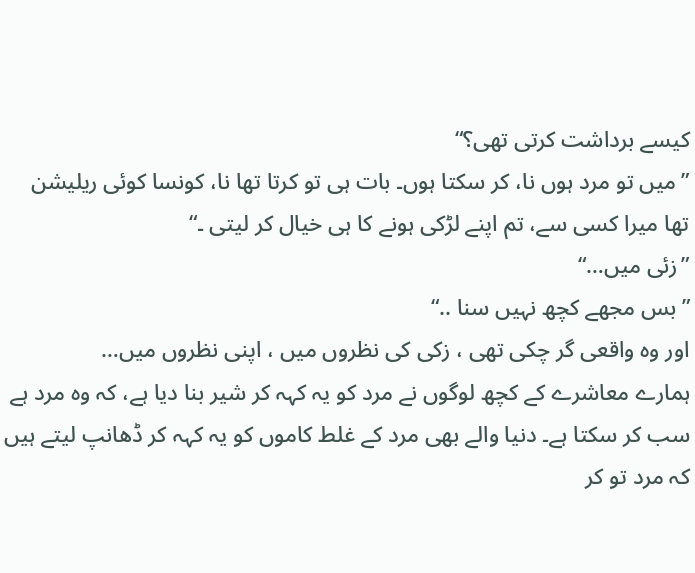کیسے برداشت کرتی تھی؟“
”میں تو مرد ہوں نا، کر سکتا ہوں۔ بات ہی تو کرتا تھا نا، کونسا کوئی ریلیشن تھا میرا کسی سے، تم اپنے لڑکی ہونے کا ہی خیال کر لیتی ۔“
”زئی میں…“
” بس مجھے کچھ نہیں سنا ..“
اور وہ واقعی گر چکی تھی ، زکی کی نظروں میں ، اپنی نظروں میں…
ہمارے معاشرے کے کچھ لوگوں نے مرد کو یہ کہہ کر شیر بنا دیا ہے، کہ وہ مرد ہے سب کر سکتا ہے۔ دنیا والے بھی مرد کے غلط کاموں کو یہ کہہ کر ڈھانپ لیتے ہیں کہ مرد تو کر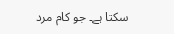سکتا ہے۔ جو کام مرد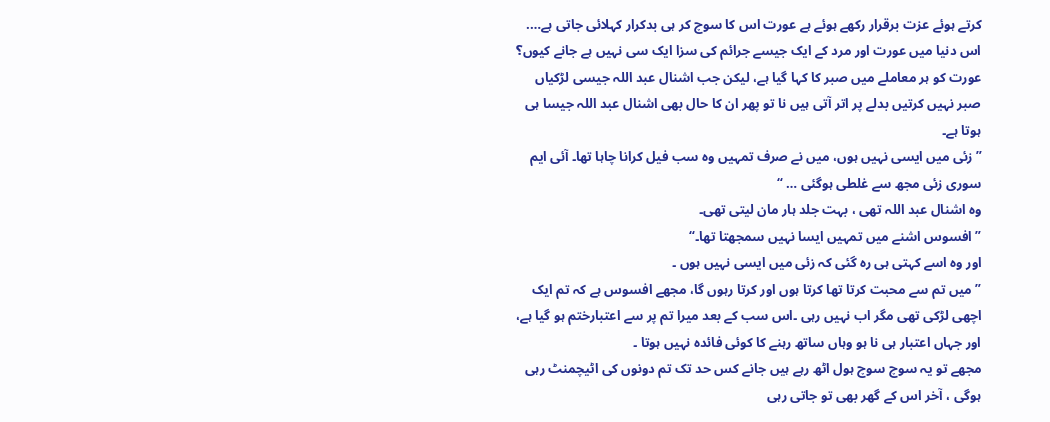کرتے ہوئے عزت برقرار رکھے ہوئے ہے عورت اس کا سوچ کر ہی بدکرار کہلائی جاتی ہے….
اس دنیا میں عورت اور مرد کے ایک جیسے جرائم کی سزا ایک سی نہیں ہے جانے کیوں؟
عورت کو ہر معاملے میں صبر کا کہا گیا ہے، لیکن جب اشنال عبد اللہ جیسی لڑکیاں صبر نہیں کرتیں بدلے پر اتر آتی ہیں نا تو پھر ان کا حال بھی اشنال عبد اللہ جیسا ہی ہوتا ہے۔
”زئی میں ایسی نہیں ہوں، میں نے صرف تمہیں وہ سب فیل کرانا چاہا تھا۔ آئی ایم سوری زئی مجھ سے غلطی ہوگئی … “
وہ اشنال عبد اللہ تھی ، بہت جلد ہار مان لیتی تھی۔
”افسوس اشنے میں تمہیں ایسا نہیں سمجھتا تھا۔“
اور وہ اسے کہتی ہی رہ گئی کہ زئی میں ایسی نہیں ہوں ۔
”میں تم سے محبت کرتا تھا کرتا ہوں اور کرتا رہوں گا، مجھے افسوس ہے کہ تم ایک اچھی لڑکی تھی مگر اب نہیں رہی ۔اس سب کے بعد میرا تم پر سے اعتبارختم ہو گیا ہے، اور جہاں اعتبار ہی نا ہو وہاں ساتھ رہنے کا کوئی فائدہ نہیں ہوتا ۔
مجھے تو یہ سوچ سوچ ہول اٹھ رہے ہیں جانے کس حد تک تم دونوں کی اٹیچمنٹ رہی ہوگی ، آخر اس کے گھر بھی تو جاتی رہی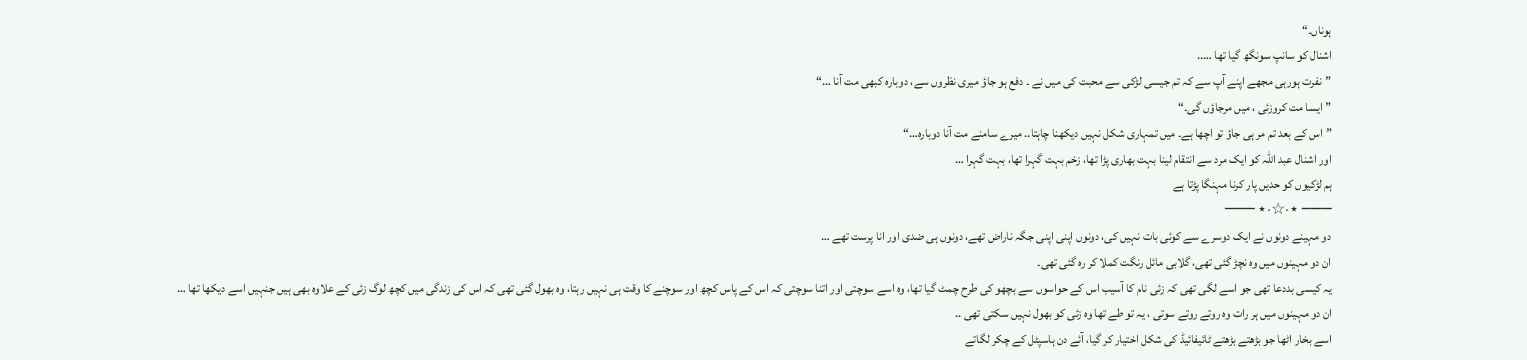ہوناں۔“
اشنال کو سانپ سونگھ گیا تھا …..
”نفرت ہورہی مجھے اپنے آپ سے کہ تم جیسی لڑکی سے محبت کی میں نے ۔ دفع ہو جاؤ میری نظروں سے، دوبارہ کبھی مت آنا …“
”ایسا مت کروزئی ، میں مرجاؤں گی۔“
”اس کے بعد تم مر ہی جاؤ تو اچھا ہے۔ میں تمہاری شکل نہیں دیکھنا چاہتا.. میرے سامنے مت آنا دوباره…“
اور اشنال عبد اللہ کو ایک مرد سے انتقام لینا بہت بھاری پڑا تھا، زخم بہت گہرا تھا، بہت گہرا …
ہم لڑکیوں کو حدیں پار کرنا مہنگا پڑتا ہے
─── ⋆⋅☆⋅⋆ ───
دو مہینے دونوں نے ایک دوسرے سے کوئی بات نہیں کی، دونوں اپنی اپنی جگہ ناراض تھے، دونوں ہی ضدی اور انا پرست تھے …
ان دو مہینوں میں وہ نچڑ گئی تھی، گلابی مائل رنگت کملا کر رہ گئی تھی۔
یہ کیسی بددعا تھی جو اسے لگی تھی کہ زئی نام کا آسیب اس کے حواسوں سے بچھو کی طرح چمٹ گیا تھا، وہ اسے سوچتی اور اتنا سوچتی کہ اس کے پاس کچھ اور سوچنے کا وقت ہی نہیں رہتا، وہ بھول گئی تھی کہ اس کی زندگی میں کچھ لوگ زئی کے علاوہ بھی ہیں جنہیں اسے دیکھا تھا …
ان دو مہینوں میں ہر رات وہ روتے روتے سوتی ، یہ تو طے تھا وہ زئی کو بھول نہیں سکتی تھی ..
اسے بخار اٹھا جو بڑھتے بڑھتے ٹائیفائیڈ کی شکل اختیار کر گیا، آئے دن ہاسپٹل کے چکر لگاتے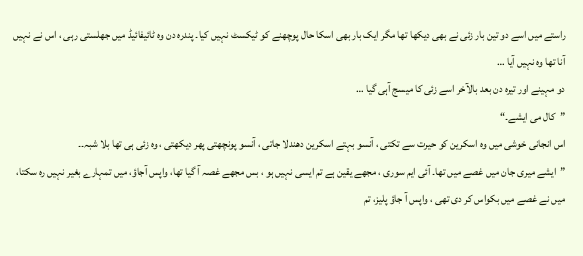راستے میں اسے دو تین بار زئی نے بھی دیکھا تھا مگر ایک بار بھی اسکا حال پوچھنے کو ٹیکسٹ نہیں کیا۔ پندرہ دن وہ ٹائیفائیڈ میں جھلستی رہی ، اس نے نہیں آنا تھا وہ نہیں آیا …
دو مہینے اور تیرہ دن بعد بالآخر اسے زئی کا میسج آہی گیا …
”کال می ایشے۔“
اس انجانی خوشی میں وہ اسکرین کو حیرت سے تکتی ، آنسو بہتے اسکرین دھندلا جاتی ، آنسو پونچھتی پھر دیکھتی ، وہ زئی ہی تھا بلا شبہ۔۔
”ایشے میری جان میں غصے میں تھا۔ آئی ایم سوری ، مجھے یقین ہے تم ایسی نہیں ہو ، بس مجھے غصہ آ گیا تھا، واپس آجاؤ، میں تمہارے بغیر نہیں رہ سکتا، میں نے غصے میں بکواس کر دی تھی ، واپس آ جاؤ پلیز، تم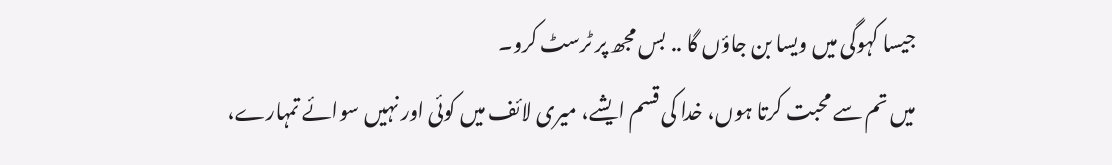جیسا کہوگی میں ویسا بن جاؤں گا .. بس مجھ پر ٹرسٹ کرو۔
میں تم سے محبت کرتا ہوں، خدا کی قسم ایشے، میری لائف میں کوئی اور نہیں سوائے تمہارے،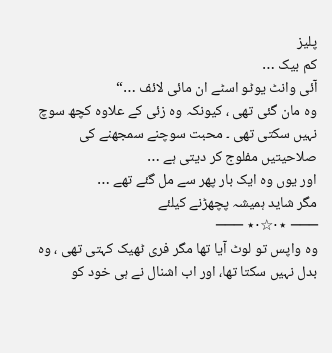پلیز
کم بیک …
آئی وانٹ یوٹو اسٹے ان مائی لائف …“
وہ مان گئی تھی ، کیونکہ وہ زئی کے علاوہ کچھ سوچ نہیں سکتی تھی ۔ محبت سوچنے سمجھنے کی صلاحیتیں مفلوج کر دیتی ہے …
اور یوں وہ ایک بار پھر سے مل گئے تھے …
مگر شاید ہمیشہ پچھڑنے کیلئے
─── ⋆⋅☆⋅⋆ ───
وہ واپس تو لوٹ آیا تھا مگر فری ٹھیک کہتی تھی ، وہ بدل نہیں سکتا تھا، اور اب اشنال نے ہی خود کو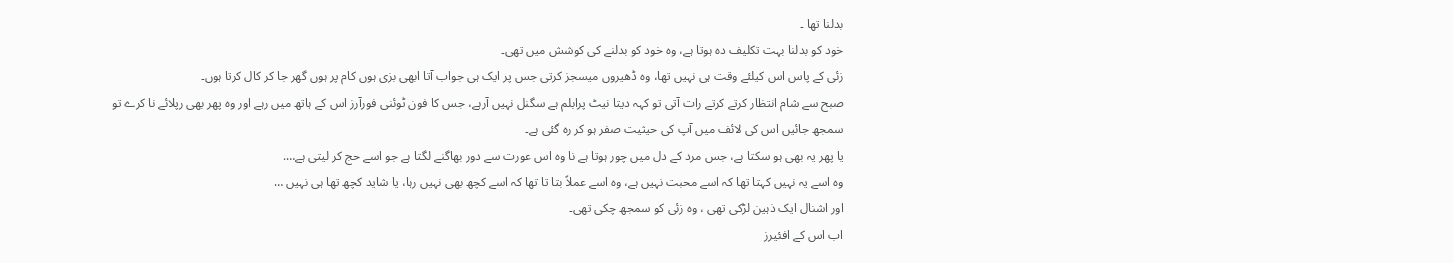بدلنا تھا ۔
خود کو بدلنا بہت تکلیف دہ ہوتا ہے، وہ خود کو بدلنے کی کوشش میں تھی۔
زئی کے پاس اس کیلئے وقت ہی نہیں تھا، وہ ڈھیروں میسجز کرتی جس پر ایک ہی جواب آتا ابھی بزی ہوں کام پر ہوں گھر جا کر کال کرتا ہوں۔
صبح سے شام انتظار کرتے کرتے رات آتی تو کہہ دیتا نیٹ پرابلم ہے سگنل نہیں آرہے، جس کا فون ٹوئنی فورآرز اس کے ہاتھ میں رہے اور وہ پھر بھی رپلائے نا کرے تو سمجھ جائیں اس کی لائف میں آپ کی حیثیت صفر ہو کر رہ گئی ہے۔
یا پھر یہ بھی ہو سکتا ہے، جس مرد کے دل میں چور ہوتا ہے نا وہ اس عورت سے دور بھاگنے لگتا ہے جو اسے حج کر لیتی ہے….
وہ اسے یہ نہیں کہتا تھا کہ اسے محبت نہیں ہے، وہ اسے عملاً بتا تا تھا کہ اسے کچھ بھی نہیں رہا، یا شاید کچھ تھا ہی نہیں …
اور اشنال ایک ذہین لڑکی تھی ، وہ زئی کو سمجھ چکی تھی۔
اب اس کے افئیرز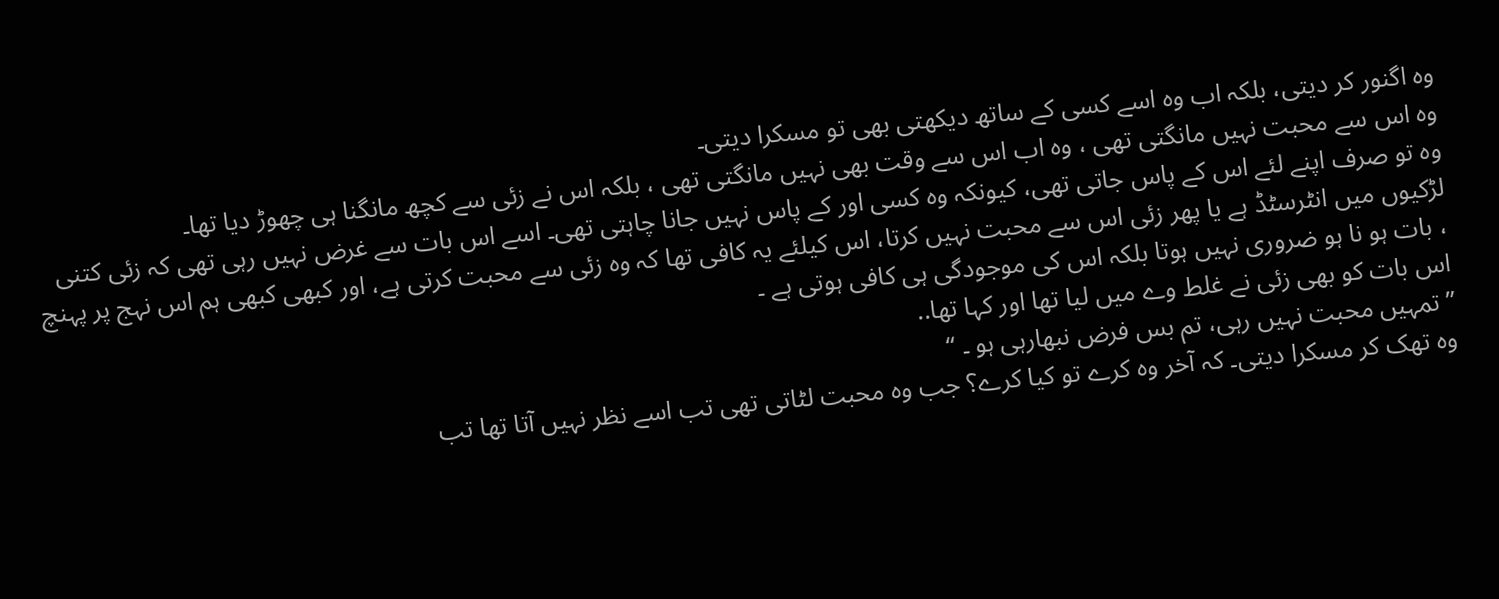وہ اگنور کر دیتی، بلکہ اب وہ اسے کسی کے ساتھ دیکھتی بھی تو مسکرا دیتی۔
وہ اس سے محبت نہیں مانگتی تھی ، وہ اب اس سے وقت بھی نہیں مانگتی تھی ، بلکہ اس نے زئی سے کچھ مانگنا ہی چھوڑ دیا تھا۔
وہ تو صرف اپنے لئے اس کے پاس جاتی تھی، کیونکہ وہ کسی اور کے پاس نہیں جانا چاہتی تھی۔ اسے اس بات سے غرض نہیں رہی تھی کہ زئی کتنی لڑکیوں میں انٹرسٹڈ ہے یا پھر زئی اس سے محبت نہیں کرتا، اس کیلئے یہ کافی تھا کہ وہ زئی سے محبت کرتی ہے، اور کبھی کبھی ہم اس نہج پر پہنچ ، بات ہو نا ہو ضروری نہیں ہوتا بلکہ اس کی موجودگی ہی کافی ہوتی ہے ۔
اس بات کو بھی زئی نے غلط وے میں لیا تھا اور کہا تھا..
”تمہیں محبت نہیں رہی، تم بس فرض نبھارہی ہو ۔ “
وہ تھک کر مسکرا دیتی۔ کہ آخر وہ کرے تو کیا کرے؟ جب وہ محبت لٹاتی تھی تب اسے نظر نہیں آتا تھا تب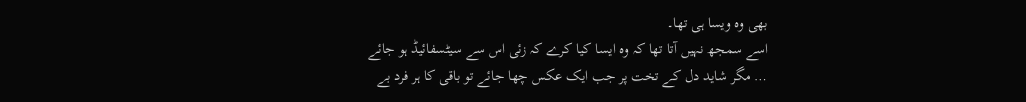بھی وہ ویسا ہی تھا۔
اسے سمجھ نہیں آتا تھا کہ وہ ایسا کیا کرے کہ زئی اس سے سیٹسفائیڈ ہو جائے … مگر شاید دل کے تخت پر جب ایک عکس چھا جائے تو باقی کا ہر فرد بے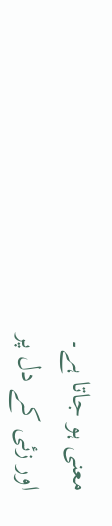معنی ہو جاتا ہے۔
اور زئی کے دل پر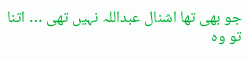جو بھی تھا اشنال عبداللہ نہیں تھی … اتنا تو وہ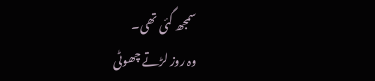سمجھ گئی تھی۔
وہ روز لڑتے چھوٹی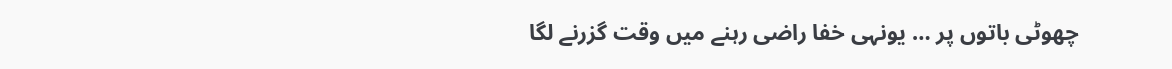چھوٹی باتوں پر … یونہی خفا راضی رہنے میں وقت گزرنے لگا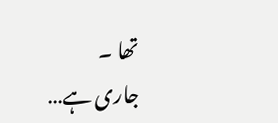تھا ۔
جاری ہے…